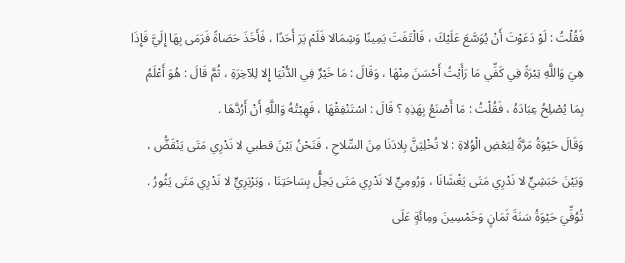فَقُلْتُ : لَوْ دَعَوْتَ أَنْ يُوَسَّعَ عَلَيْكَ ، فَالْتَفَتَ يَمِينًا وَشِمَالا فَلَمْ يَرَ أَحَدًا ، فَأَخَذَ حَصَاةً فَرَمَى بِهَا إِلَيَّ فَإِذَا هِيَ وَاللَّهِ تِبْرَةً فِي كَفِّي مَا رَأَيْتُ أَحْسَنَ مِنْهَا ، وَقَالَ : مَا خَيْرٌ فِي الدُّنْيَا إِلا لِلآخِرَةِ ، ثُمَّ قَالَ : هُوَ أَعْلَمُ بِمَا يُصْلِحُ عِبَادَهُ ، فَقُلْتُ : مَا أَصْنَعُ بِهَذِهِ ؟ قَالَ : اسْتَنْفِقْهَا ، فَهِبْتُهُ وَاللَّهِ أَنْ أَرُدَّهَا .
وَقَالَ حَيْوَةُ مَرَّةً لِبَعْضِ الْوُلاةِ : لا تُخْلِيَنَّ بِلادَنَا مِنَ السِّلاحِ ، فَنَحْنُ بَيْنَ قطبي لا نَدْرِي مَتَى يَنْقَضُّ ، وَبَيْنَ حَبَشِيٍّ لا نَدْرِي مَتَى يَغْشَانَا ، وَرُومِيٍّ لا نَدْرِي مَتَى يَحِلُّ بِسَاحَتِنَا ، وَبَرْبَرِيٍّ لا نَدْرِي مَتَى يَثُورُ .
تُوُفِّيَ حَيْوَةُ سَنَةَ ثَمَانٍ وَخَمْسِينَ ومِائَةٍ عَلَى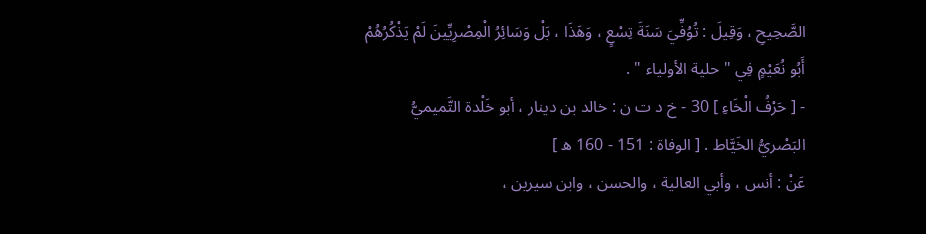الصَّحِيحِ ، وَقِيلَ : تُوُفِّيَ سَنَةَ تِسْعٍ ، وَهَذَا ، بَلْ وَسَائِرُ الْمِصْرِيِّينَ لَمْ يَذْكُرُهُمْ أَبُو نُعَيْمٍ فِي " حلية الأولياء " .
- [ حَرْفُ الْخَاءِ ] 30 - خ د ت ن : خالد بن دينار ، أبو خَلْدة التَّميميُّ البَصْريُّ الخَيَّاط . [ الوفاة : 151 - 160 ه ]
عَنْ : أنس ، وأبي العالية ، والحسن ، وابن سيرين ،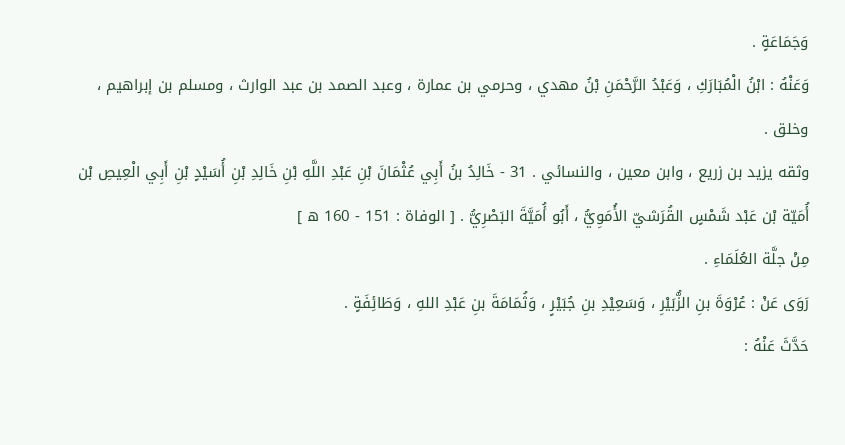وَجَمَاعَةٍ .
وَعَنْهُ : ابْنُ الْمُبَارَكِ ، وَعَبْدُ الرَّحْمَنِ بْنُ مهدي ، وحرمي بن عمارة ، وعبد الصمد بن عبد الوارث ، ومسلم بن إبراهيم ، وخلق .
وثقه يزيد بن زريع ، وابن معين ، والنسائي . 31 - خَالِدُ بنُ أَبِي عُثْمَانَ بْنِ عَبْدِ اللَّهِ بْنِ خَالِدِ بْنِ أُسَيْدٍ بْنِ أَبِي الْعِيصِ بْن أُمَيّة بْن عَبْد شَمْسٍ القُرَشيّ الأُمَوِيُّ ، أَبُو أُمَيَّةَ البَصْرِيُّ . [ الوفاة : 151 - 160 ه ]
مِنْ جلَّة العُلَمَاءِ .
رَوَى عَنْ : عُرْوَةَ بنِ الزُّبَيْرِ ، وَسَعِيْدِ بنِ جُبَيْرٍ ، وَثُمَامَةَ بنِ عَبْدِ اللهِ ، وَطَائِفَةٍ .
حَدَّثَ عَنْهُ :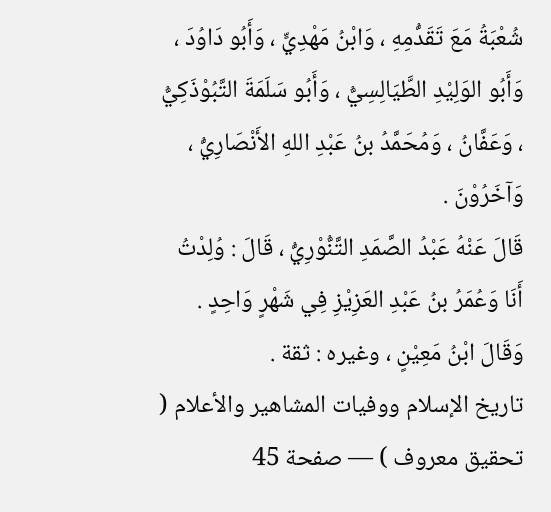شُعْبَةُ مَعَ تَقَدُّمِهِ ، وَابْنُ مَهْدِيٍّ ، وَأَبُو دَاوُدَ ، وَأَبُو الوَلِيْدِ الطَّيَالِسِيُّ ، وَأَبُو سَلَمَةَ التَّبُوْذَكِيُّ ، وَعَفَّانُ ، وَمُحَمَّدُ بنُ عَبْدِ اللهِ الأَنْصَارِيُّ ، وَآخَرُوْنَ .
قَالَ عَنْهُ عَبْدُ الصَّمَدِ التَّنُّوْرِيُّ ، قَالَ : وُلِدْتُ أَنَا وَعُمَرُ بنُ عَبْدِ العَزِيْزِ فِي شَهْرٍ وَاحِدٍ .
وَقَالَ ابْنُ مَعِيْنٍ ، وغيره : ثقة .
تاريخ الإسلام ووفيات المشاهير والأعلام ( تحقيق معروف ) — صفحة 45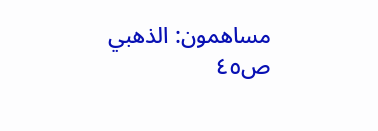مساهمون: الذهبي
ص٤٥